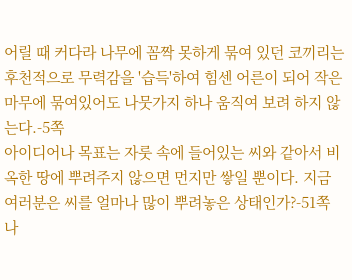어릴 때 커다라 나무에 꼼짝 못하게 묶여 있던 코끼리는 후천적으로 무력감을 '습득'하여 힘센 어른이 되어 작은 마무에 묶여있어도 나뭇가지 하나 움직여 보려 하지 않는다.-5쪽
아이디어나 목표는 자룻 속에 들어있는 씨와 같아서 비옥한 땅에 뿌려주지 않으면 먼지만 쌓일 뿐이다. 지금 여러분은 씨를 얼마나 많이 뿌려놓은 상태인가?-51쪽
나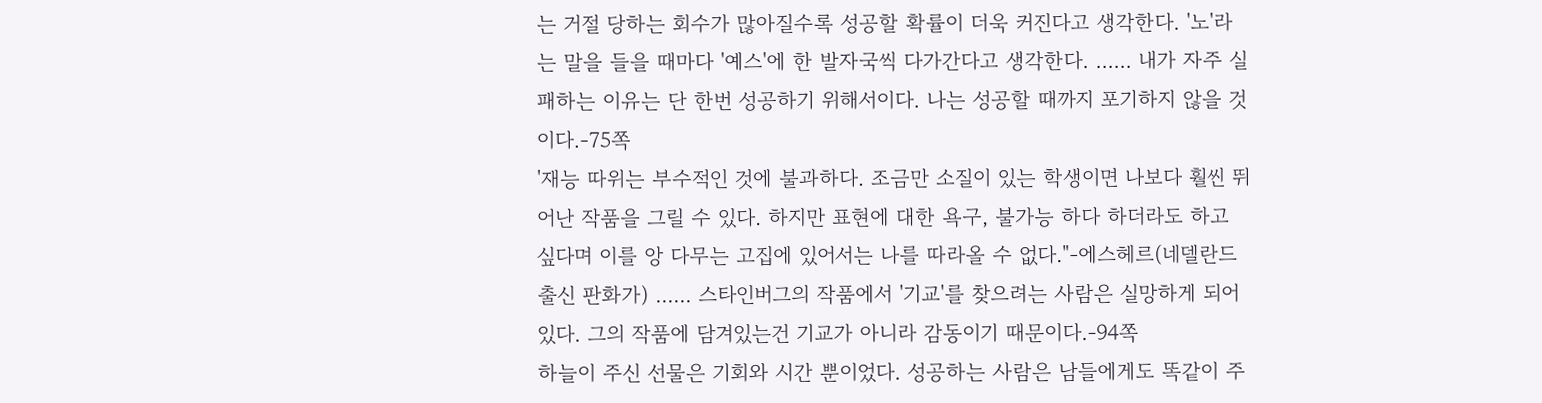는 거절 당하는 회수가 많아질수록 성공할 확률이 더욱 커진다고 생각한다. '노'라는 말을 들을 때마다 '예스'에 한 발자국씩 다가간다고 생각한다. ...... 내가 자주 실패하는 이유는 단 한번 성공하기 위해서이다. 나는 성공할 때까지 포기하지 않을 것이다.-75쪽
'재능 따위는 부수적인 것에 불과하다. 조금만 소질이 있는 학생이면 나보다 훨씬 뛰어난 작품을 그릴 수 있다. 하지만 표현에 대한 욕구, 불가능 하다 하더라도 하고 싶다며 이를 앙 다무는 고집에 있어서는 나를 따라올 수 없다."-에스헤르(네델란드 출신 판화가) ...... 스타인버그의 작품에서 '기교'를 찾으려는 사람은 실망하게 되어 있다. 그의 작품에 담겨있는건 기교가 아니라 감동이기 때문이다.-94쪽
하늘이 주신 선물은 기회와 시간 뿐이었다. 성공하는 사람은 남들에게도 똑같이 주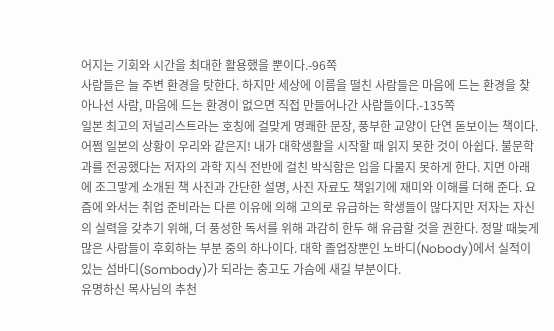어지는 기회와 시간을 최대한 활용했을 뿐이다.-96쪽
사람들은 늘 주변 환경을 탓한다. 하지만 세상에 이름을 떨친 사람들은 마음에 드는 환경을 찾아나선 사람, 마음에 드는 환경이 없으면 직접 만들어나간 사람들이다.-135쪽
일본 최고의 저널리스트라는 호칭에 걸맞게 명쾌한 문장, 풍부한 교양이 단연 돋보이는 책이다. 어쩜 일본의 상황이 우리와 같은지! 내가 대학생활을 시작할 때 읽지 못한 것이 아쉽다. 불문학과를 전공했다는 저자의 과학 지식 전반에 걸친 박식함은 입을 다물지 못하게 한다. 지면 아래에 조그맣게 소개된 책 사진과 간단한 설명, 사진 자료도 책읽기에 재미와 이해를 더해 준다. 요즘에 와서는 취업 준비라는 다른 이유에 의해 고의로 유급하는 학생들이 많다지만 저자는 자신의 실력을 갖추기 위해, 더 풍성한 독서를 위해 과감히 한두 해 유급할 것을 권한다. 정말 때늦게 많은 사람들이 후회하는 부분 중의 하나이다. 대학 졸업장뿐인 노바디(Nobody)에서 실적이 있는 섬바디(Sombody)가 되라는 충고도 가슴에 새길 부분이다.
유명하신 목사님의 추천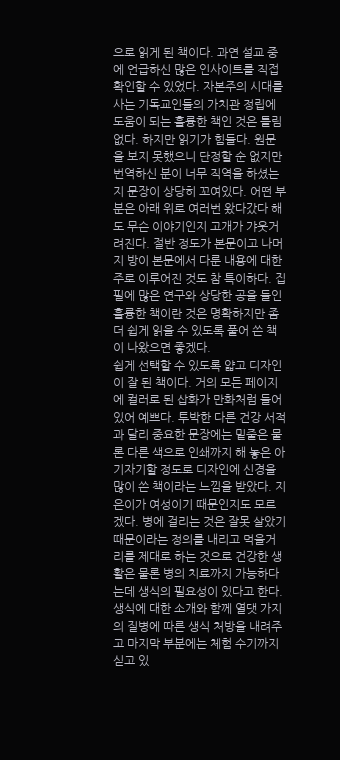으로 읽게 된 책이다. 과연 설교 중에 언급하신 많은 인사이트를 직접 확인할 수 있었다. 자본주의 시대를 사는 기독교인들의 가치관 정립에 도움이 되는 훌륭한 책인 것은 틀림없다. 하지만 읽기가 힘들다. 원문을 보지 못했으니 단정할 순 없지만 번역하신 분이 너무 직역을 하셨는지 문장이 상당히 꼬여있다. 어떤 부분은 아래 위로 여러번 왔다갔다 해도 무슨 이야기인지 고개가 갸웃거려진다. 절반 정도가 본문이고 나머지 방이 본문에서 다룬 내용에 대한 주로 이루어진 것도 참 특이하다. 집필에 많은 연구와 상당한 공을 들인 훌륭한 책이란 것은 명확하지만 좀 더 쉽게 읽을 수 있도록 풀어 쓴 책이 나왔으면 좋겠다.
쉽게 선택할 수 있도록 얇고 디자인이 잘 된 책이다. 거의 모든 페이지에 컬러로 된 삽화가 만화처럼 들어있어 예쁘다. 투박한 다른 건강 서적과 달리 중요한 문장에는 밑줄은 물론 다른 색으로 인쇄까지 해 놓은 아기자기할 정도로 디자인에 신경을 많이 쓴 책이라는 느낌을 받았다. 지은이가 여성이기 때문인지도 모르겠다. 병에 걸리는 것은 잘못 살았기 때문이라는 정의를 내리고 먹을거리를 제대로 하는 것으로 건강한 생활은 물론 병의 치료까지 가능하다는데 생식의 필요성이 있다고 한다. 생식에 대한 소개와 함께 열댓 가지의 질병에 따른 생식 처방을 내려주고 마지막 부분에는 체험 수기까지 싣고 있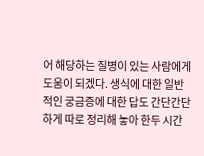어 해당하는 질병이 있는 사람에게 도움이 되겠다. 생식에 대한 일반적인 궁금증에 대한 답도 간단간단하게 따로 정리해 놓아 한두 시간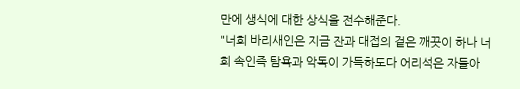만에 생식에 대한 상식을 전수해준다.
"너희 바리새인은 지금 잔과 대접의 겉은 깨끗이 하나 너희 속인즉 탐욕과 악독이 가득하도다 어리석은 자들아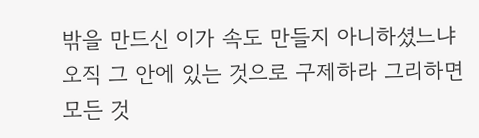밖을 만드신 이가 속도 만들지 아니하셨느냐 오직 그 안에 있는 것으로 구제하라 그리하면 모든 것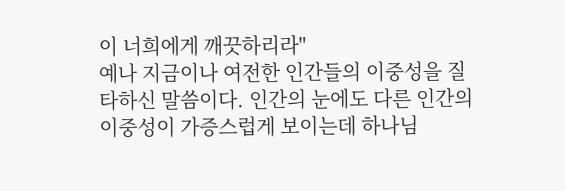이 너희에게 깨끗하리라"
예나 지금이나 여전한 인간들의 이중성을 질타하신 말씀이다. 인간의 눈에도 다른 인간의 이중성이 가증스럽게 보이는데 하나님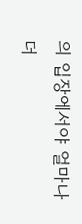의 입장에서야 얼마나 더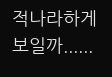적나라하게 보일까......